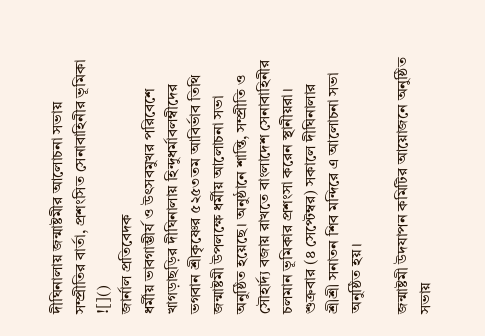দীঘিনালায় জন্মাষ্টমীর আলোচনা সভায় সম্প্রীতির বার্তা, প্রশংসিত সেনাবাহিনীর ভূমিকা
![]()
জার্নাল প্রতিবেদক
ধর্মীয় ভাবগাম্ভীর্য ও উৎসবমুখর পরিবেশে খাগড়াছড়ির দীঘিনালায় হিন্দুধর্মাবলম্বীদের ভগবান শ্রীকৃষ্ণের ৫২৫৩তম আবির্ভাব তিথি জন্মাষ্টমী উপলক্ষে ধর্মীয় আলোচনা সভা অনুষ্ঠিত হয়েছে। অনুষ্ঠানে শান্তি, সম্প্রীতি ও সৌহার্দ্য বজায় রাখতে বাংলাদেশ সেনাবাহিনীর চলমান ভূমিকার প্রশংসা করেন স্থানীয়রা।
শুক্রবার (৪ সেপ্টেম্বর) সকালে দীঘিনালার শ্রীশ্রী সনাতন শিব মন্দিরে এ আলোচনা সভা অনুষ্ঠিত হয়।

জন্মাষ্টমী উদযাপন কমিটির আয়োজনে অনুষ্ঠিত সভায়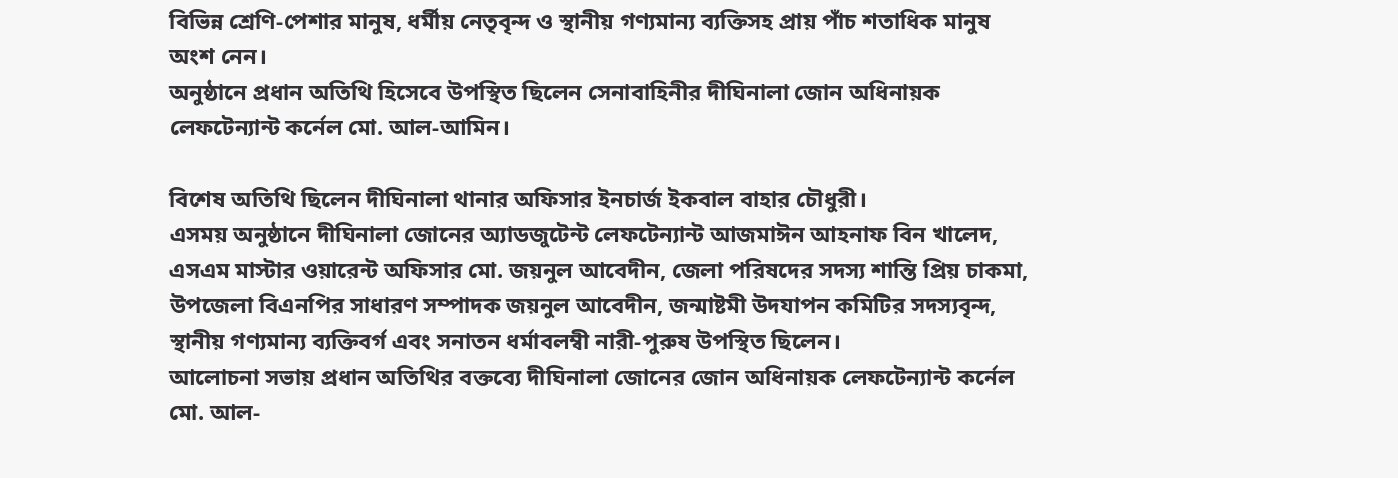বিভিন্ন শ্রেণি-পেশার মানুষ, ধর্মীয় নেতৃবৃন্দ ও স্থানীয় গণ্যমান্য ব্যক্তিসহ প্রায় পাঁচ শতাধিক মানুষ অংশ নেন।
অনুষ্ঠানে প্রধান অতিথি হিসেবে উপস্থিত ছিলেন সেনাবাহিনীর দীঘিনালা জোন অধিনায়ক লেফটেন্যান্ট কর্নেল মো. আল-আমিন।

বিশেষ অতিথি ছিলেন দীঘিনালা থানার অফিসার ইনচার্জ ইকবাল বাহার চৌধুরী।
এসময় অনুষ্ঠানে দীঘিনালা জোনের অ্যাডজুটেন্ট লেফটেন্যান্ট আজমাঈন আহনাফ বিন খালেদ, এসএম মাস্টার ওয়ারেন্ট অফিসার মো. জয়নুল আবেদীন, জেলা পরিষদের সদস্য শান্তি প্রিয় চাকমা, উপজেলা বিএনপির সাধারণ সম্পাদক জয়নুল আবেদীন, জন্মাষ্টমী উদযাপন কমিটির সদস্যবৃন্দ, স্থানীয় গণ্যমান্য ব্যক্তিবর্গ এবং সনাতন ধর্মাবলম্বী নারী-পুরুষ উপস্থিত ছিলেন।
আলোচনা সভায় প্রধান অতিথির বক্তব্যে দীঘিনালা জোনের জোন অধিনায়ক লেফটেন্যান্ট কর্নেল মো. আল-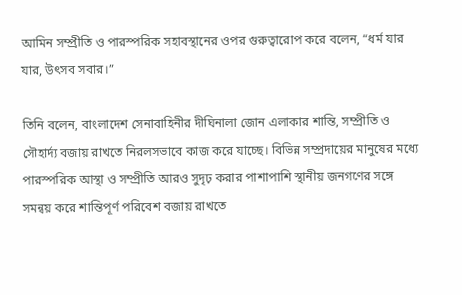আমিন সম্প্রীতি ও পারস্পরিক সহাবস্থানের ওপর গুরুত্বারোপ করে বলেন, “ধর্ম যার যার, উৎসব সবার।”

তিনি বলেন, বাংলাদেশ সেনাবাহিনীর দীঘিনালা জোন এলাকার শান্তি, সম্প্রীতি ও সৌহার্দ্য বজায় রাখতে নিরলসভাবে কাজ করে যাচ্ছে। বিভিন্ন সম্প্রদায়ের মানুষের মধ্যে পারস্পরিক আস্থা ও সম্প্রীতি আরও সুদৃঢ় করার পাশাপাশি স্থানীয় জনগণের সঙ্গে সমন্বয় করে শান্তিপূর্ণ পরিবেশ বজায় রাখতে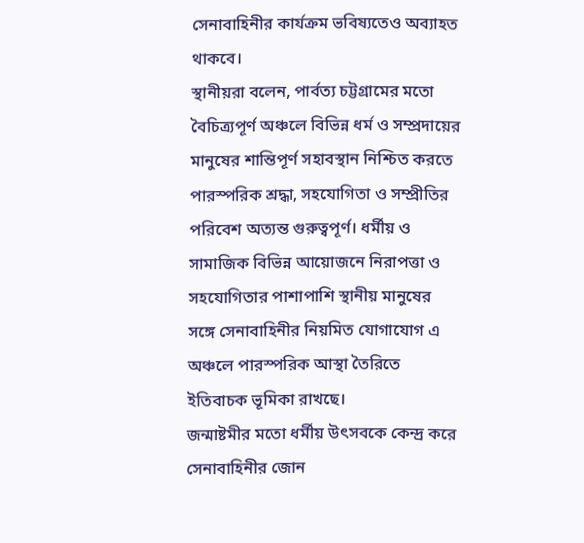সেনাবাহিনীর কার্যক্রম ভবিষ্যতেও অব্যাহত থাকবে।
স্থানীয়রা বলেন, পার্বত্য চট্টগ্রামের মতো বৈচিত্র্যপূর্ণ অঞ্চলে বিভিন্ন ধর্ম ও সম্প্রদায়ের মানুষের শান্তিপূর্ণ সহাবস্থান নিশ্চিত করতে পারস্পরিক শ্রদ্ধা, সহযোগিতা ও সম্প্রীতির পরিবেশ অত্যন্ত গুরুত্বপূর্ণ। ধর্মীয় ও সামাজিক বিভিন্ন আয়োজনে নিরাপত্তা ও সহযোগিতার পাশাপাশি স্থানীয় মানুষের সঙ্গে সেনাবাহিনীর নিয়মিত যোগাযোগ এ অঞ্চলে পারস্পরিক আস্থা তৈরিতে ইতিবাচক ভূমিকা রাখছে।
জন্মাষ্টমীর মতো ধর্মীয় উৎসবকে কেন্দ্র করে সেনাবাহিনীর জোন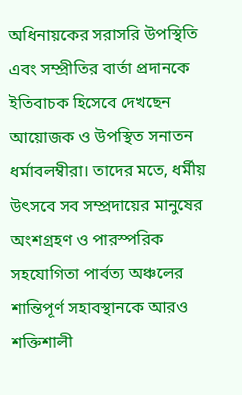অধিনায়কের সরাসরি উপস্থিতি এবং সম্প্রীতির বার্তা প্রদানকে ইতিবাচক হিসেবে দেখছেন আয়োজক ও উপস্থিত সনাতন ধর্মাবলম্বীরা। তাদের মতে, ধর্মীয় উৎসবে সব সম্প্রদায়ের মানুষের অংশগ্রহণ ও পারস্পরিক সহযোগিতা পার্বত্য অঞ্চলের শান্তিপূর্ণ সহাবস্থানকে আরও শক্তিশালী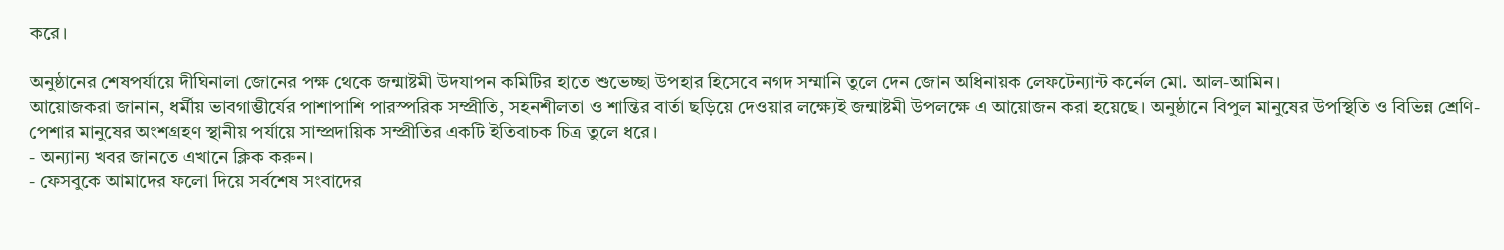করে।

অনুষ্ঠানের শেষপর্যায়ে দীঘিনালা জোনের পক্ষ থেকে জন্মাষ্টমী উদযাপন কমিটির হাতে শুভেচ্ছা উপহার হিসেবে নগদ সম্মানি তুলে দেন জোন অধিনায়ক লেফটেন্যান্ট কর্নেল মো. আল-আমিন।
আয়োজকরা জানান, ধর্মীয় ভাবগাম্ভীর্যের পাশাপাশি পারস্পরিক সম্প্রীতি, সহনশীলতা ও শান্তির বার্তা ছড়িয়ে দেওয়ার লক্ষ্যেই জন্মাষ্টমী উপলক্ষে এ আয়োজন করা হয়েছে। অনুষ্ঠানে বিপুল মানুষের উপস্থিতি ও বিভিন্ন শ্রেণি-পেশার মানুষের অংশগ্রহণ স্থানীয় পর্যায়ে সাম্প্রদায়িক সম্প্রীতির একটি ইতিবাচক চিত্র তুলে ধরে।
- অন্যান্য খবর জানতে এখানে ক্লিক করুন।
- ফেসবুকে আমাদের ফলো দিয়ে সর্বশেষ সংবাদের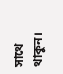সাথে থাকুন।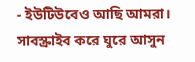- ইউটিউবেও আছি আমরা। সাবস্ক্রাইব করে ঘুরে আসুন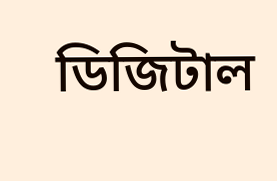ডিজিটাল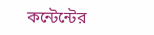কন্টেন্টের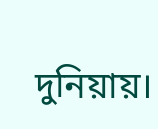দুনিয়ায়।